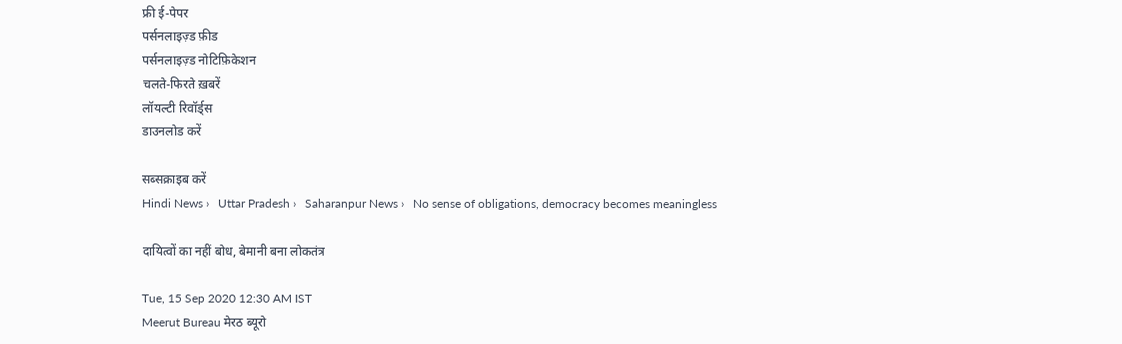फ्री ई-पेपर
पर्सनलाइज़्ड फ़ीड
पर्सनलाइज़्ड नोटिफ़िकेशन
चलते-फिरते ख़बरें
लॉयल्टी रिवॉर्ड्स
डाउनलोड करें

सब्सक्राइब करें
Hindi News ›   Uttar Pradesh ›   Saharanpur News ›   No sense of obligations, democracy becomes meaningless

दायित्वों का नहीं बोध, बेमानी बना लोकतंत्र

Tue, 15 Sep 2020 12:30 AM IST
Meerut Bureau मेरठ ब्यूरो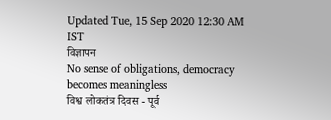Updated Tue, 15 Sep 2020 12:30 AM IST
विज्ञापन
No sense of obligations, democracy becomes meaningless
विश्व लोकतंत्र दिवस - पूर्व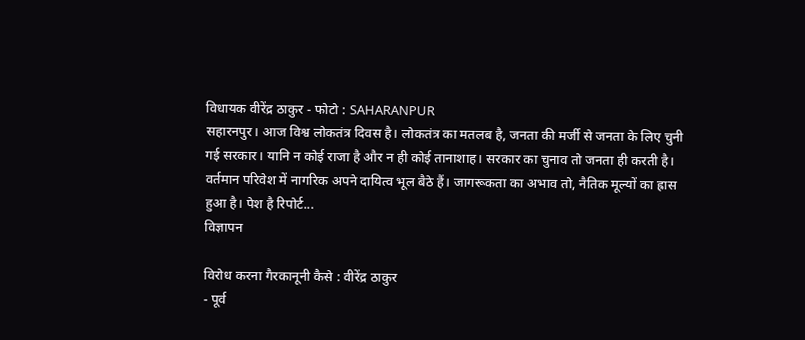विधायक वीरेंद्र ठाकुर - फोटो : SAHARANPUR
सहारनपुर। आज विश्व लोकतंत्र दिवस है। लोकतंत्र का मतलब है, जनता की मर्जी से जनता के लिए चुनी गई सरकार। यानि न कोई राजा है और न ही कोई तानाशाह। सरकार का चुनाव तो जनता ही करती है। वर्तमान परिवेश में नागरिक अपने दायित्व भूल बैठे हैं। जागरूकता का अभाव तो, नैतिक मूल्यों का ह्रास हुआ है। पेश है रिपोर्ट...
विज्ञापन

विरोध करना गैरकानूनी कैसे : वीरेंद्र ठाकुर
- पूर्व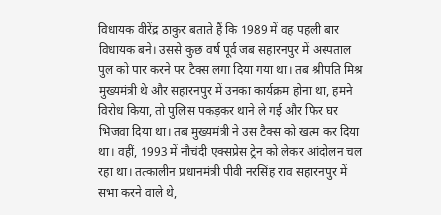विधायक वीरेंद्र ठाकुर बताते हैं कि 1989 में वह पहली बार विधायक बने। उससे कुछ वर्ष पूर्व जब सहारनपुर में अस्पताल पुल को पार करने पर टैक्स लगा दिया गया था। तब श्रीपति मिश्र मुख्यमंत्री थे और सहारनपुर में उनका कार्यक्रम होना था, हमने विरोध किया, तो पुलिस पकड़कर थाने ले गई और फिर घर भिजवा दिया था। तब मुख्यमंत्री ने उस टैक्स को खत्म कर दिया था। वहीं, 1993 में नौचंदी एक्सप्रेस ट्रेन को लेकर आंदोलन चल रहा था। तत्कालीन प्रधानमंत्री पीवी नरसिंह राव सहारनपुर में सभा करने वाले थे,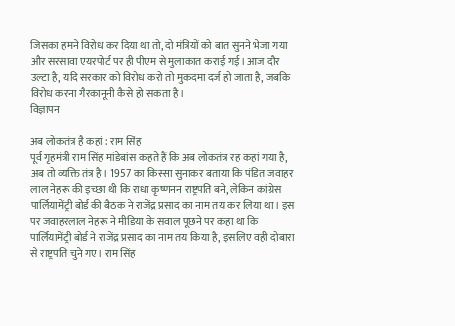जिसका हमने विरोध कर दिया था तो, दो मंत्रियों को बात सुनने भेजा गया और सरसावा एयरपोर्ट पर ही पीएम से मुलाकात कराई गई। आज दौर उल्टा है, यदि सरकार को विरोध करो तो मुकदमा दर्ज हो जाता है, जबकि विरोध करना गैरकानूनी कैसे हो सकता है।
विज्ञापन

अब लोकतंत्र है कहां : राम सिंह
पूर्व गृहमंत्री राम सिंह मांडेबांस कहते हैं कि अब लोकतंत्र रह कहां गया है, अब तो व्यक्ति तंत्र है। 1957 का किस्सा सुनाकर बताया कि पंडित जवाहर लाल नेहरू की इच्छा थी कि राधा कृष्णनन राष्ट्रपति बने, लेकिन कांग्रेस पार्लियामेंट्री बोर्ड की बैठक ने राजेंद्र प्रसाद का नाम तय कर लिया था। इस पर जवाहरलाल नेहरू ने मीडिया के सवाल पूछने पर कहा था कि पार्लियामेंट्री बोर्ड ने राजेंद्र प्रसाद का नाम तय किया है, इसलिए वही दोबारा से राष्ट्रपति चुने गए। राम सिंह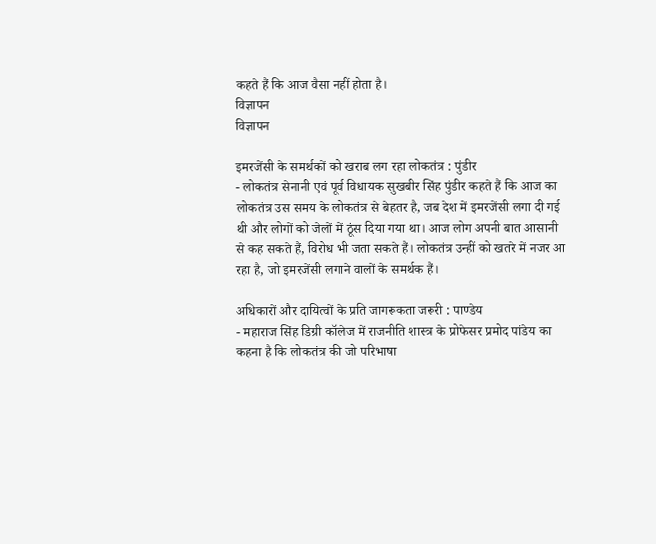कहते हैं कि आज वैसा नहीं होता है।
विज्ञापन
विज्ञापन

इमरजेंसी के समर्थकों को खराब लग रहा लोकतंत्र : पुंडीर
- लोकतंत्र सेनानी एवं पूर्व विधायक सुखबीर सिंह पुंडीर कहते हैं कि आज का लोकतंत्र उस समय के लोकतंत्र से बेहतर है, जब देश में इमरजेंसी लगा दी गई थी और लोगों को जेलों में ठूंस दिया गया था। आज लोग अपनी बात आसानी से कह सकते हैं, विरोध भी जता सकते हैं। लोकतंत्र उन्हीं को खतरे में नजर आ रहा है, जो इमरजेंसी लगाने वालों के समर्थक हैं।

अधिकारों और दायित्वों के प्रति जागरूकता जरूरी : पाण्डेय
- महाराज सिंह डिग्री कॉलेज में राजनीति शास्त्र के प्रोफेसर प्रमोद पांडेय का कहना है कि लोकतंत्र की जो परिभाषा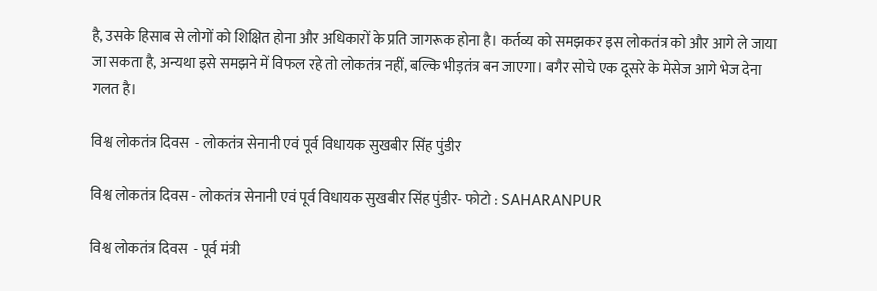है, उसके हिसाब से लोगों को शिक्षित होना और अधिकारों के प्रति जागरूक होना है। कर्तव्य को समझकर इस लोकतंत्र को और आगे ले जाया जा सकता है, अन्यथा इसे समझने में विफल रहे तो लोकतंत्र नहीं, बल्कि भीड़तंत्र बन जाएगा। बगैर सोचे एक दूसरे के मेसेज आगे भेज देना गलत है।

विश्व लोकतंत्र दिवस  - लोकतंत्र सेनानी एवं पूर्व विधायक सुखबीर सिंह पुंडीर

विश्व लोकतंत्र दिवस - लोकतंत्र सेनानी एवं पूर्व विधायक सुखबीर सिंह पुंडीर- फोटो : SAHARANPUR

विश्व लोकतंत्र दिवस  - पूर्व मंत्री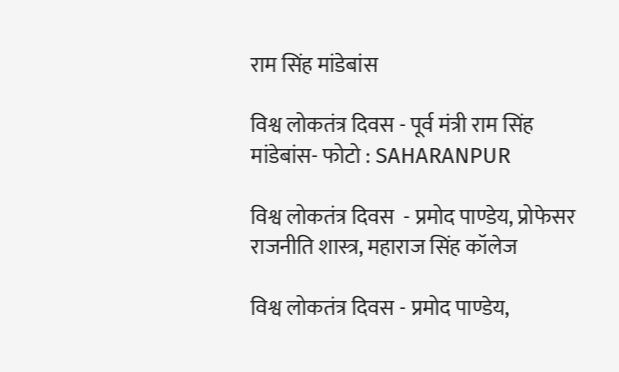राम सिंह मांडेबांस

विश्व लोकतंत्र दिवस - पूर्व मंत्री राम सिंह मांडेबांस- फोटो : SAHARANPUR

विश्व लोकतंत्र दिवस  - प्रमोद पाण्डेय, प्रोफेसर राजनीति शास्त्र, महाराज सिंह कॉलेज

विश्व लोकतंत्र दिवस - प्रमोद पाण्डेय,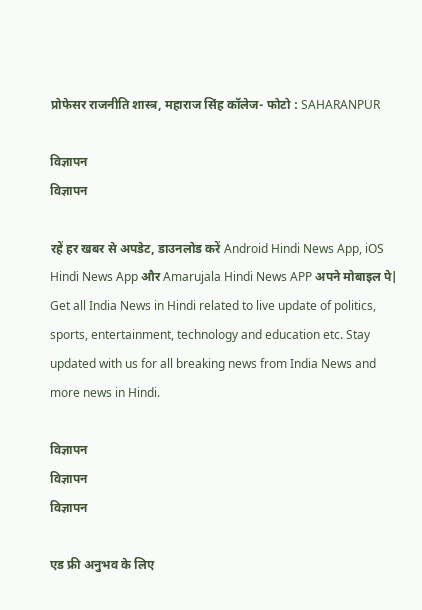प्रोफेसर राजनीति शास्त्र, महाराज सिंह कॉलेज- फोटो : SAHARANPUR

विज्ञापन
विज्ञापन

रहें हर खबर से अपडेट, डाउनलोड करें Android Hindi News App, iOS Hindi News App और Amarujala Hindi News APP अपने मोबाइल पे|
Get all India News in Hindi related to live update of politics, sports, entertainment, technology and education etc. Stay updated with us for all breaking news from India News and more news in Hindi.

विज्ञापन
विज्ञापन
विज्ञापन

एड फ्री अनुभव के लिए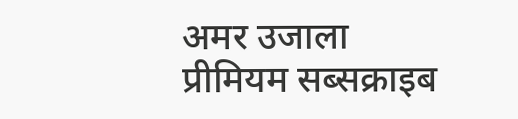अमर उजाला प्रीमियम सब्सक्राइब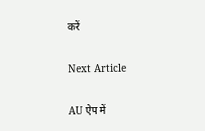करें

Next Article

AU ऐप में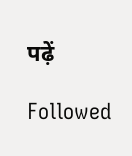पढ़ें

Followed